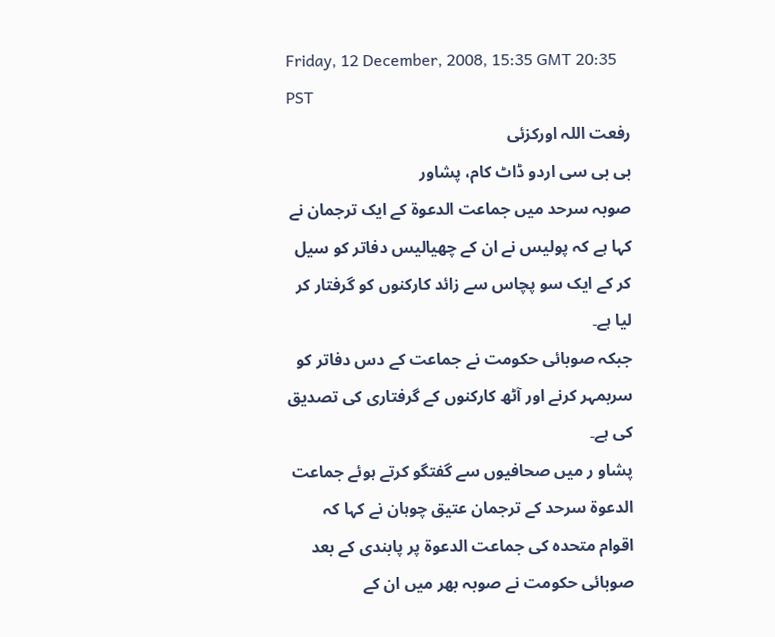Friday, 12 December, 2008, 15:35 GMT 20:35 PST
رفعت اللہ اورکزئی
بی بی سی اردو ڈاٹ کام، پشاور
صوبہ سرحد میں جماعت الدعوۃ کے ایک ترجمان نے کہا ہے کہ پولیس نے ان کے چھیالیس دفاتر کو سیل کر کے ایک سو پچاس سے زائد کارکنوں کو گرفتار کر لیا ہے۔
جبکہ صوبائی حکومت نے جماعت کے دس دفاتر کو سربمہر کرنے اور آٹھ کارکنوں کے گرفتاری کی تصدیق کی ہے۔
پشاو ر میں صحافیوں سے گفتگو کرتے ہوئے جماعت الدعوۃ سرحد کے ترجمان عتیق چوہان نے کہا کہ اقوام متحدہ کی جماعت الدعوۃ پر پابندی کے بعد صوبائی حکومت نے صوبہ بھر میں ان کے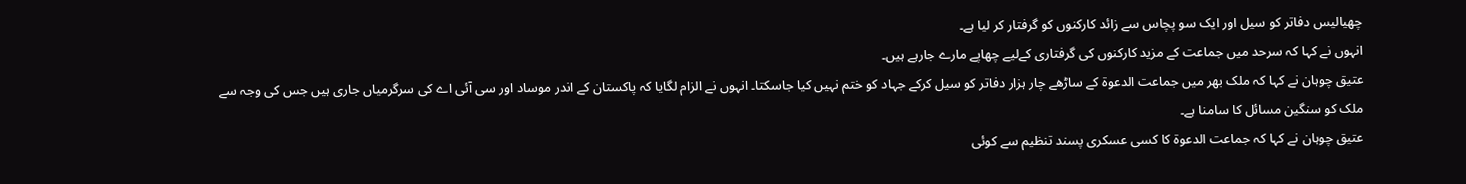چھیالیس دفاتر کو سیل اور ایک سو پچاس سے زائد کارکنوں کو گرفتار کر لیا ہے۔
انہوں نے کہا کہ سرحد میں جماعت کے مزید کارکنوں کی گرفتاری کےلیے چھاپے مارے جارہے ہیں۔
عتیق چوہان نے کہا کہ ملک بھر میں جماعت الدعوۃ کے ساڑھے چار ہزار دفاتر کو سیل کرکے جہاد کو ختم نہیں کیا جاسکتا۔ انہوں نے الزام لگایا کہ پاکستان کے اندر موساد اور سی آئی اے کی سرگرمیاں جاری ہیں جس کی وجہ سے ملک کو سنگین مسائل کا سامنا ہے۔
عتیق چوہان نے کہا کہ جماعت الدعوۃ کا کسی عسکری پسند تنظیم سے کوئی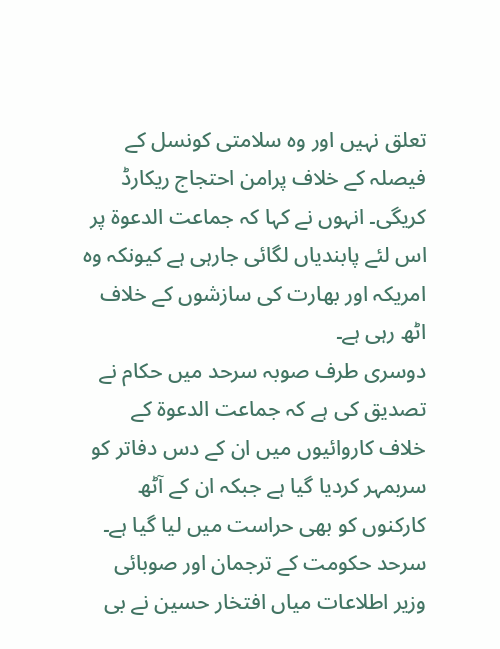تعلق نہیں اور وہ سلامتی کونسل کے فیصلہ کے خلاف پرامن احتجاج ریکارڈ کریگی۔ انہوں نے کہا کہ جماعت الدعوۃ پر اس لئے پابندیاں لگائی جارہی ہے کیونکہ وہ امریکہ اور بھارت کی سازشوں کے خلاف اٹھ رہی ہے۔
دوسری طرف صوبہ سرحد میں حکام نے تصدیق کی ہے کہ جماعت الدعوۃ کے خلاف کاروائیوں میں ان کے دس دفاتر کو سربمہر کردیا گیا ہے جبکہ ان کے آٹھ کارکنوں کو بھی حراست میں لیا گیا ہے۔
سرحد حکومت کے ترجمان اور صوبائی وزیر اطلاعات میاں افتخار حسین نے بی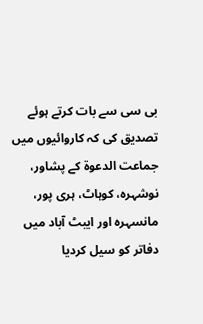بی سی سے بات کرتے ہوئے تصدیق کی کہ کاروائیوں میں جماعت الدعوۃ کے پشاور، نوشہرہ، کوہاٹ، ہری پور، مانسہرہ اور ایبٹ آباد میں دفاتر کو سیل کردیا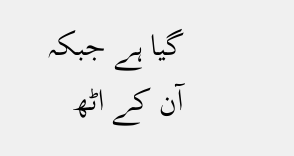گیا ہے جبکہ آن کے اٹھ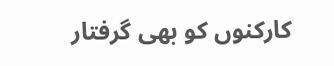کارکنوں کو بھی گرفتار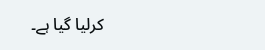کرلیا گیا ہے۔